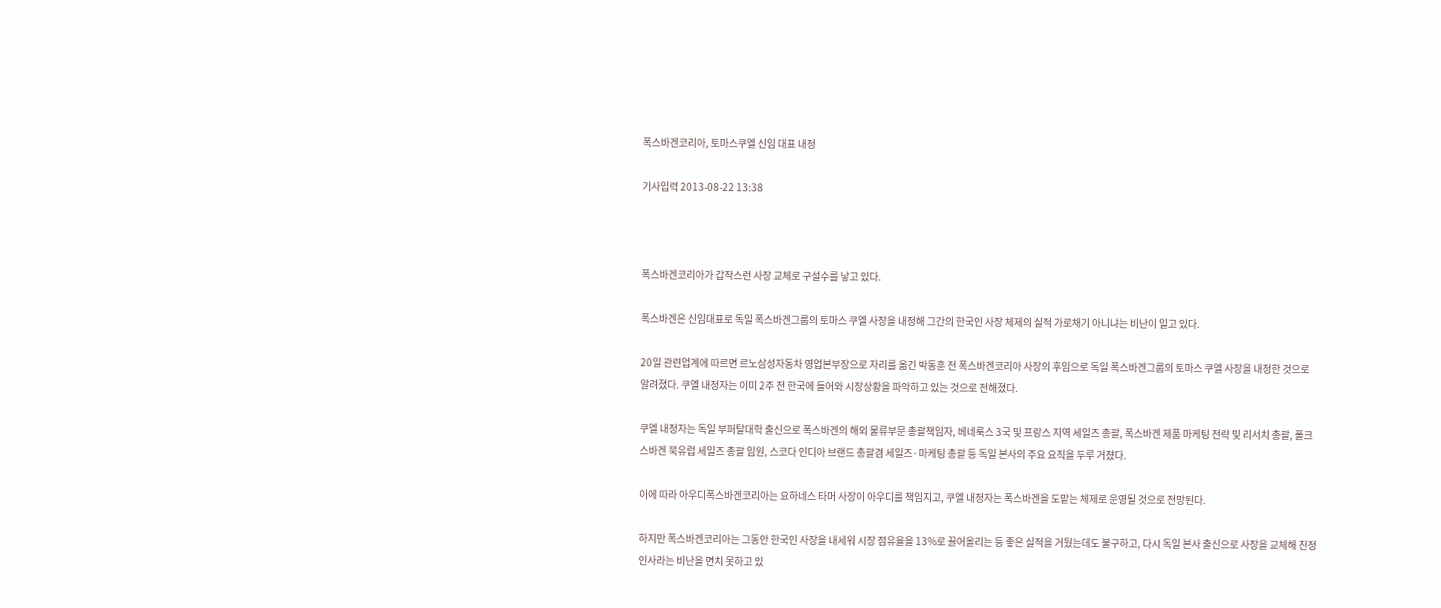폭스바겐코리아, 토마스쿠엘 신임 대표 내정

기사입력 2013-08-22 13:38



폭스바겐코리아가 갑작스런 사장 교체로 구설수를 낳고 있다.

폭스바겐은 신임대표로 독일 폭스바겐그룹의 토마스 쿠엘 사장을 내정해 그간의 한국인 사장 체제의 실적 가로채기 아니냐는 비난이 일고 있다.

20일 관련업계에 따르면 르노삼성자동차 영업본부장으로 자리를 옮긴 박동훈 전 폭스바겐코리아 사장의 후임으로 독일 폭스바겐그룹의 토마스 쿠엘 사장을 내정한 것으로 알려졌다. 쿠엘 내정자는 이미 2주 전 한국에 들어와 시장상황을 파악하고 있는 것으로 전해졌다.

쿠엘 내정자는 독일 부퍼탈대학 출신으로 폭스바겐의 해외 물류부문 총괄책임자, 베네룩스 3국 및 프랑스 지역 세일즈 총괄, 폭스바겐 제품 마케팅 전략 및 리서치 총괄, 폴크스바겐 북유럽 세일즈 총괄 임원, 스코다 인디아 브랜드 총괄겸 세일즈·마케팅 총괄 등 독일 본사의 주요 요직을 두루 거쳤다.

이에 따라 아우디폭스바겐코리아는 요하네스 타머 사장이 아우디를 책임지고, 쿠엘 내정자는 폭스바겐을 도맡는 체제로 운영될 것으로 전망된다.

하지만 폭스바겐코리아는 그동안 한국인 사장을 내세워 시장 점유율을 13%로 끌어올리는 등 좋은 실적을 거뒀는데도 불구하고, 다시 독일 본사 출신으로 사장을 교체해 친정 인사라는 비난을 면치 못하고 있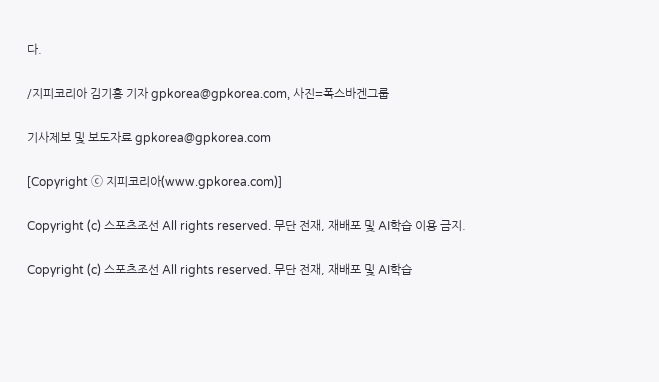다.

/지피코리아 김기홍 기자 gpkorea@gpkorea.com, 사진=폭스바겐그룹

기사제보 및 보도자료 gpkorea@gpkorea.com

[Copyright ⓒ 지피코리아(www.gpkorea.com)]

Copyright (c) 스포츠조선 All rights reserved. 무단 전재, 재배포 및 AI학습 이용 금지.

Copyright (c) 스포츠조선 All rights reserved. 무단 전재, 재배포 및 AI학습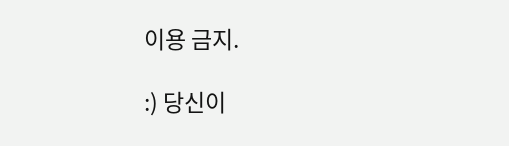이용 금지.

:) 당신이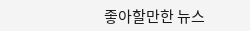좋아할만한 뉴스